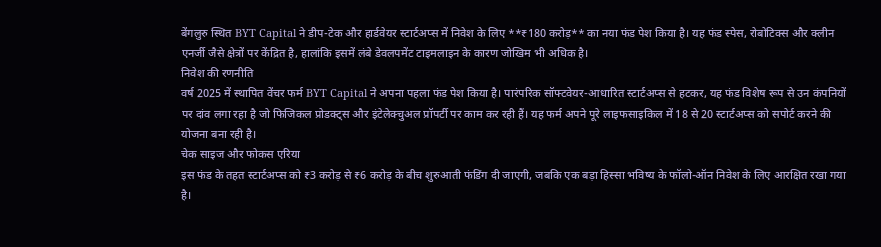बेंगलुरु स्थित BYT Capital ने डीप-टेक और हार्डवेयर स्टार्टअप्स में निवेश के लिए **₹180 करोड़** का नया फंड पेश किया है। यह फंड स्पेस, रोबोटिक्स और क्लीन एनर्जी जैसे क्षेत्रों पर केंद्रित है, हालांकि इसमें लंबे डेवलपमेंट टाइमलाइन के कारण जोखिम भी अधिक है।
निवेश की रणनीति
वर्ष 2025 में स्थापित वेंचर फर्म BYT Capital ने अपना पहला फंड पेश किया है। पारंपरिक सॉफ्टवेयर-आधारित स्टार्टअप्स से हटकर, यह फंड विशेष रूप से उन कंपनियों पर दांव लगा रहा है जो फिजिकल प्रोडक्ट्स और इंटेलेक्चुअल प्रॉपर्टी पर काम कर रही हैं। यह फर्म अपने पूरे लाइफसाइकिल में 18 से 20 स्टार्टअप्स को सपोर्ट करने की योजना बना रही है।
चेक साइज और फोकस एरिया
इस फंड के तहत स्टार्टअप्स को ₹3 करोड़ से ₹6 करोड़ के बीच शुरुआती फंडिंग दी जाएगी, जबकि एक बड़ा हिस्सा भविष्य के फॉलो-ऑन निवेश के लिए आरक्षित रखा गया है।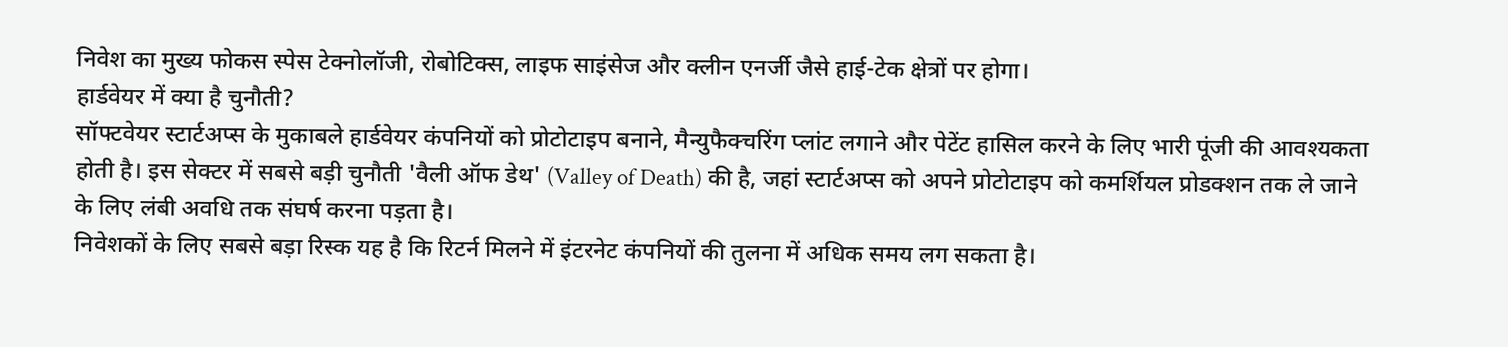निवेश का मुख्य फोकस स्पेस टेक्नोलॉजी, रोबोटिक्स, लाइफ साइंसेज और क्लीन एनर्जी जैसे हाई-टेक क्षेत्रों पर होगा।
हार्डवेयर में क्या है चुनौती?
सॉफ्टवेयर स्टार्टअप्स के मुकाबले हार्डवेयर कंपनियों को प्रोटोटाइप बनाने, मैन्युफैक्चरिंग प्लांट लगाने और पेटेंट हासिल करने के लिए भारी पूंजी की आवश्यकता होती है। इस सेक्टर में सबसे बड़ी चुनौती 'वैली ऑफ डेथ' (Valley of Death) की है, जहां स्टार्टअप्स को अपने प्रोटोटाइप को कमर्शियल प्रोडक्शन तक ले जाने के लिए लंबी अवधि तक संघर्ष करना पड़ता है।
निवेशकों के लिए सबसे बड़ा रिस्क यह है कि रिटर्न मिलने में इंटरनेट कंपनियों की तुलना में अधिक समय लग सकता है।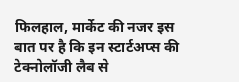फिलहाल, मार्केट की नजर इस बात पर है कि इन स्टार्टअप्स की टेक्नोलॉजी लैब से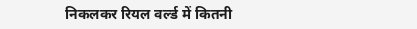निकलकर रियल वर्ल्ड में कितनी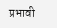प्रभावी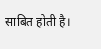साबित होती है।